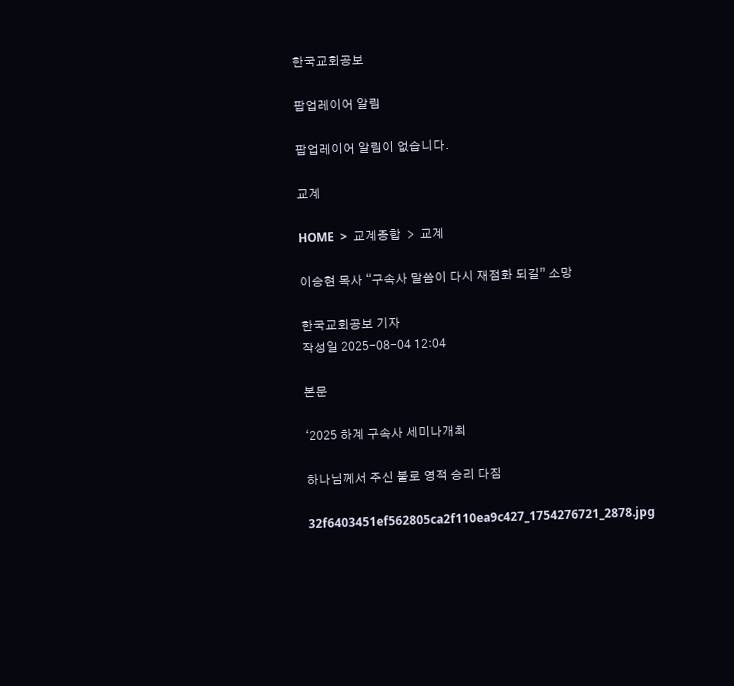한국교회공보

팝업레이어 알림

팝업레이어 알림이 없습니다.

교계

HOME  >  교계종합  >  교계

이승현 목사 “구속사 말씀이 다시 재점화 되길” 소망

한국교회공보 기자
작성일 2025-08-04 12:04

본문

‘2025 하계 구속사 세미나개최

하나님께서 주신 불로 영적 승리 다짐

32f6403451ef562805ca2f110ea9c427_1754276721_2878.jpg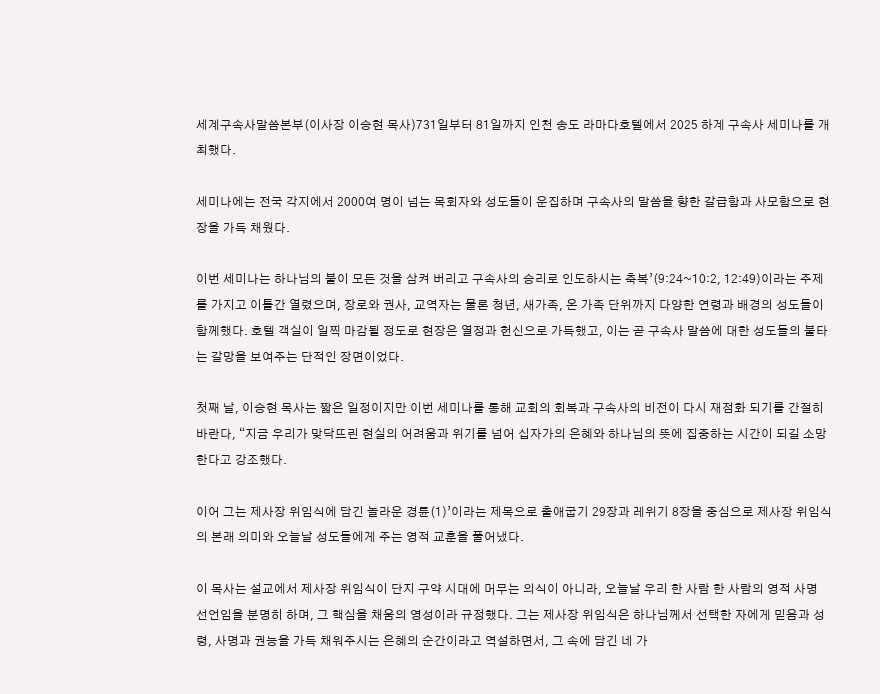세계구속사말씀본부(이사장 이승현 목사)731일부터 81일까지 인천 송도 라마다호텔에서 2025 하계 구속사 세미나를 개최했다.

세미나에는 전국 각지에서 2000여 명이 넘는 목회자와 성도들이 운집하며 구속사의 말씀을 향한 갈급함과 사모함으로 현장을 가득 채웠다.

이번 세미나는 하나님의 불이 모든 것을 삼켜 버리고 구속사의 승리로 인도하시는 축복’(9:24~10:2, 12:49)이라는 주제를 가지고 이틀간 열렸으며, 장로와 권사, 교역자는 물론 청년, 새가족, 온 가족 단위까지 다양한 연령과 배경의 성도들이 함께했다. 호텔 객실이 일찍 마감될 정도로 현장은 열정과 헌신으로 가득했고, 이는 곧 구속사 말씀에 대한 성도들의 불타는 갈망을 보여주는 단적인 장면이었다.

첫째 날, 이승현 목사는 짧은 일정이지만 이번 세미나를 통해 교회의 회복과 구속사의 비전이 다시 재점화 되기를 간절히 바란다, “지금 우리가 맞닥뜨린 현실의 어려움과 위기를 넘어 십자가의 은혜와 하나님의 뜻에 집중하는 시간이 되길 소망한다고 강조했다.

이어 그는 제사장 위임식에 담긴 놀라운 경륜(1)’이라는 제목으로 출애굽기 29장과 레위기 8장을 중심으로 제사장 위임식의 본래 의미와 오늘날 성도들에게 주는 영적 교훈을 풀어냈다.

이 목사는 설교에서 제사장 위임식이 단지 구약 시대에 머무는 의식이 아니라, 오늘날 우리 한 사람 한 사람의 영적 사명 선언임을 분명히 하며, 그 핵심을 채움의 영성이라 규정했다. 그는 제사장 위임식은 하나님께서 선택한 자에게 믿음과 성령, 사명과 권능을 가득 채워주시는 은혜의 순간이라고 역설하면서, 그 속에 담긴 네 가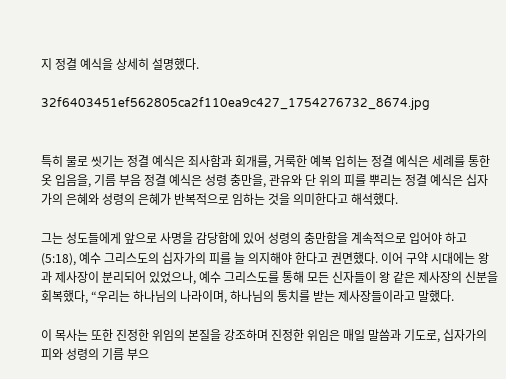지 정결 예식을 상세히 설명했다.

32f6403451ef562805ca2f110ea9c427_1754276732_8674.jpg


특히 물로 씻기는 정결 예식은 죄사함과 회개를, 거룩한 예복 입히는 정결 예식은 세례를 통한 옷 입음을, 기름 부음 정결 예식은 성령 충만을, 관유와 단 위의 피를 뿌리는 정결 예식은 십자가의 은혜와 성령의 은혜가 반복적으로 임하는 것을 의미한다고 해석했다.

그는 성도들에게 앞으로 사명을 감당함에 있어 성령의 충만함을 계속적으로 입어야 하고(5:18), 예수 그리스도의 십자가의 피를 늘 의지해야 한다고 권면했다. 이어 구약 시대에는 왕과 제사장이 분리되어 있었으나, 예수 그리스도를 통해 모든 신자들이 왕 같은 제사장의 신분을 회복했다, “우리는 하나님의 나라이며, 하나님의 통치를 받는 제사장들이라고 말했다.

이 목사는 또한 진정한 위임의 본질을 강조하며 진정한 위임은 매일 말씀과 기도로, 십자가의 피와 성령의 기름 부으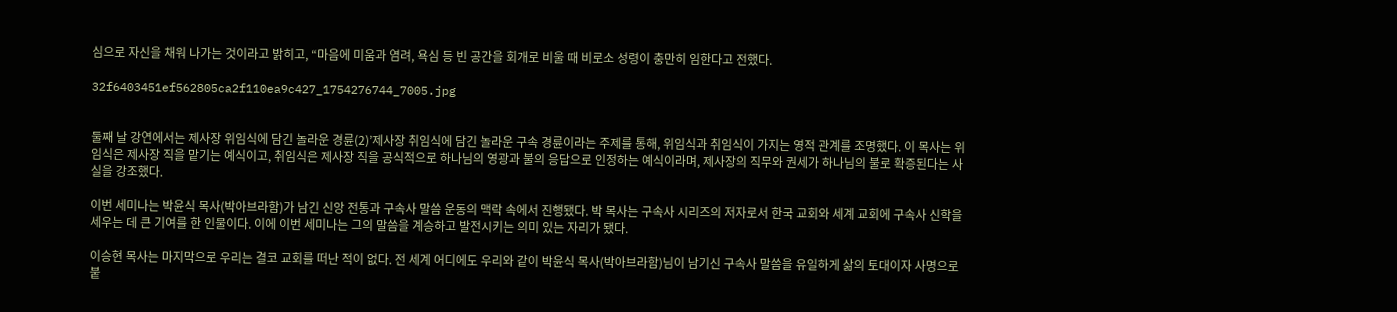심으로 자신을 채워 나가는 것이라고 밝히고, “마음에 미움과 염려, 욕심 등 빈 공간을 회개로 비울 때 비로소 성령이 충만히 임한다고 전했다.

32f6403451ef562805ca2f110ea9c427_1754276744_7005.jpg


둘째 날 강연에서는 제사장 위임식에 담긴 놀라운 경륜(2)’제사장 취임식에 담긴 놀라운 구속 경륜이라는 주제를 통해, 위임식과 취임식이 가지는 영적 관계를 조명했다. 이 목사는 위임식은 제사장 직을 맡기는 예식이고, 취임식은 제사장 직을 공식적으로 하나님의 영광과 불의 응답으로 인정하는 예식이라며, 제사장의 직무와 권세가 하나님의 불로 확증된다는 사실을 강조했다.

이번 세미나는 박윤식 목사(박아브라함)가 남긴 신앙 전통과 구속사 말씀 운동의 맥락 속에서 진행됐다. 박 목사는 구속사 시리즈의 저자로서 한국 교회와 세계 교회에 구속사 신학을 세우는 데 큰 기여를 한 인물이다. 이에 이번 세미나는 그의 말씀을 계승하고 발전시키는 의미 있는 자리가 됐다.

이승현 목사는 마지막으로 우리는 결코 교회를 떠난 적이 없다. 전 세계 어디에도 우리와 같이 박윤식 목사(박아브라함)님이 남기신 구속사 말씀을 유일하게 삶의 토대이자 사명으로 붙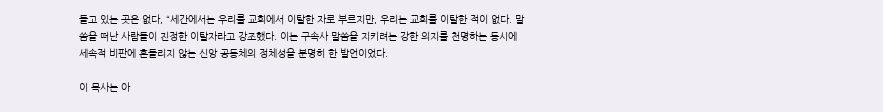들고 있는 곳은 없다, “세간에서는 우리를 교회에서 이탈한 자로 부르지만, 우리는 교회를 이탈한 적이 없다. 말씀을 떠난 사람들이 진정한 이탈자라고 강조했다. 이는 구속사 말씀을 지키려는 강한 의지를 천명하는 동시에 세속적 비판에 흔들리지 않는 신앙 공동체의 정체성을 분명히 한 발언이었다.

이 목사는 아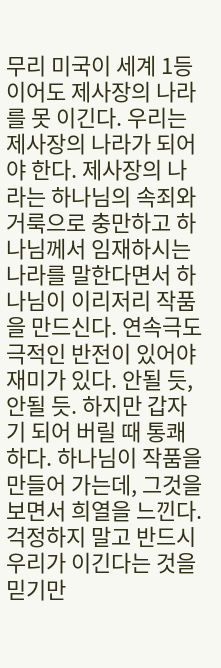무리 미국이 세계 1등이어도 제사장의 나라를 못 이긴다. 우리는 제사장의 나라가 되어야 한다. 제사장의 나라는 하나님의 속죄와 거룩으로 충만하고 하나님께서 임재하시는 나라를 말한다면서 하나님이 이리저리 작품을 만드신다. 연속극도 극적인 반전이 있어야 재미가 있다. 안될 듯, 안될 듯. 하지만 갑자기 되어 버릴 때 통쾌하다. 하나님이 작품을 만들어 가는데, 그것을 보면서 희열을 느낀다. 걱정하지 말고 반드시 우리가 이긴다는 것을 믿기만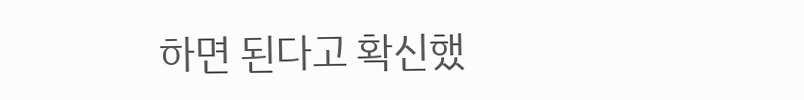하면 된다고 확신했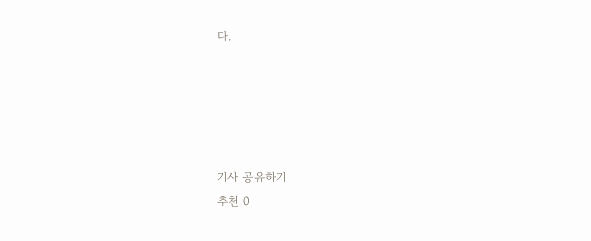다.





기사 공유하기
추천 0